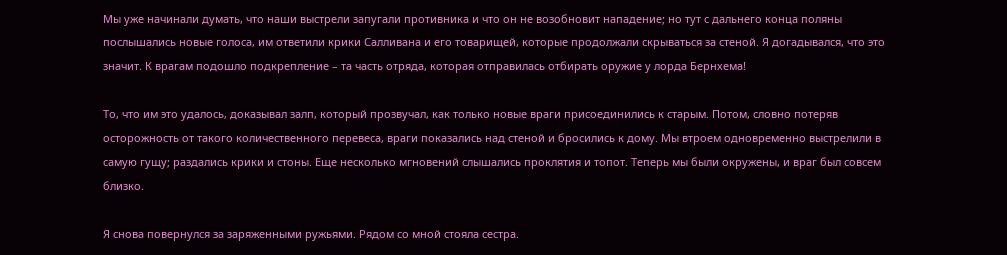Мы уже начинали думать, что наши выстрели запугали противника и что он не возобновит нападение; но тут с дальнего конца поляны послышались новые голоса, им ответили крики Салливана и его товарищей, которые продолжали скрываться за стеной. Я догадывался, что это значит. К врагам подошло подкрепление – та часть отряда, которая отправилась отбирать оружие у лорда Бернхема!

То, что им это удалось, доказывал залп, который прозвучал, как только новые враги присоединились к старым. Потом, словно потеряв осторожность от такого количественного перевеса, враги показались над стеной и бросились к дому. Мы втроем одновременно выстрелили в самую гущу; раздались крики и стоны. Еще несколько мгновений слышались проклятия и топот. Теперь мы были окружены, и враг был совсем близко.

Я снова повернулся за заряженными ружьями. Рядом со мной стояла сестра.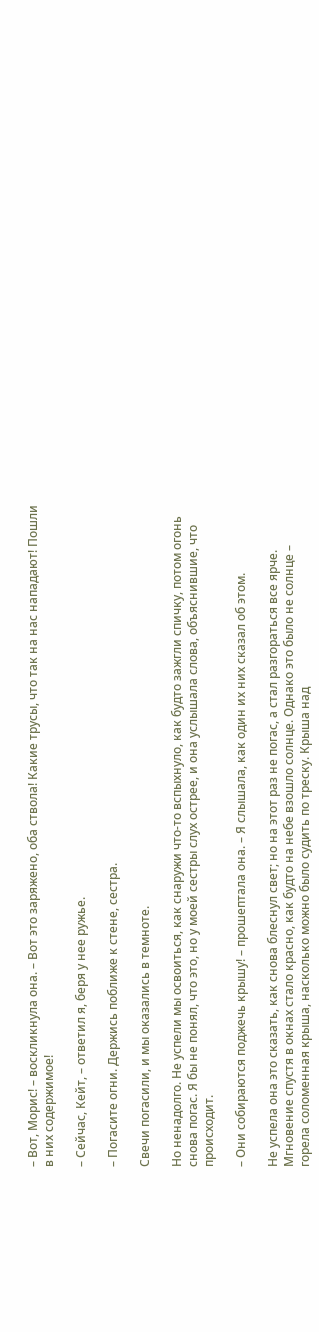– Вот, Морис! – воскликнула она. – Вот это заряжено, оба ствола! Какие трусы, что так на нас нападают! Пошли в них содержимое!

– Сейчас, Кейт, – ответил я, беря у нее ружье.

– Погасите огни. Держись поближе к стене, сестра.

Свечи погасили, и мы оказались в темноте.

Но ненадолго. Не успели мы освоиться, как снаружи что-то вспыхнуло, как будто зажгли спичку, потом огонь снова погас. Я бы не понял, что это, но у моей сестры слух острее, и она услышала слова, объяснившие, что происходит.

– Они собираются поджечь крышу! – прошептала она. – Я слышала, как один их них сказал об этом.

Не успела она это сказать, как снова блеснул свет; но на этот раз не погас, а стал разгораться все ярче. Мгновение спустя в окнах стало красно, как будто на небе взошло солнце. Однако это было не солнце – горела соломенная крыша, насколько можно было судить по треску. Крыша над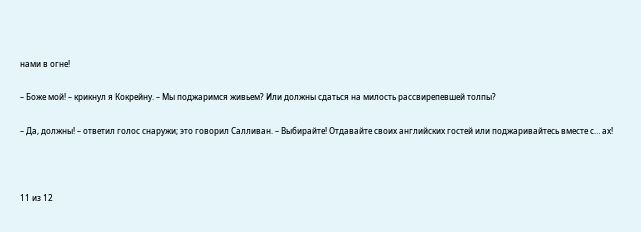нами в огне!

– Боже мой! – крикнул я Кокрейну. – Мы поджаримся живьем? Или должны сдаться на милость рассвирепевшей толпы?

– Да, должны! – ответил голос снаружи; это говорил Салливан. – Выбирайте! Отдавайте своих английских гостей или поджаривайтесь вместе с… ах!



11 из 12